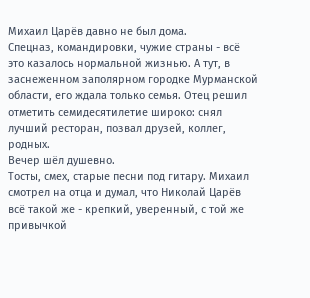Михаил Царёв давно не был дома.
Спецназ, командировки, чужие страны - всё это казалось нормальной жизнью. А тут, в заснеженном заполярном городке Мурманской области, его ждала только семья. Отец решил отметить семидесятилетие широко: снял лучший ресторан, позвал друзей, коллег, родных.
Вечер шёл душевно.
Тосты, смех, старые песни под гитару. Михаил смотрел на отца и думал, что Николай Царёв всё такой же - крепкий, уверенный, с той же привычкой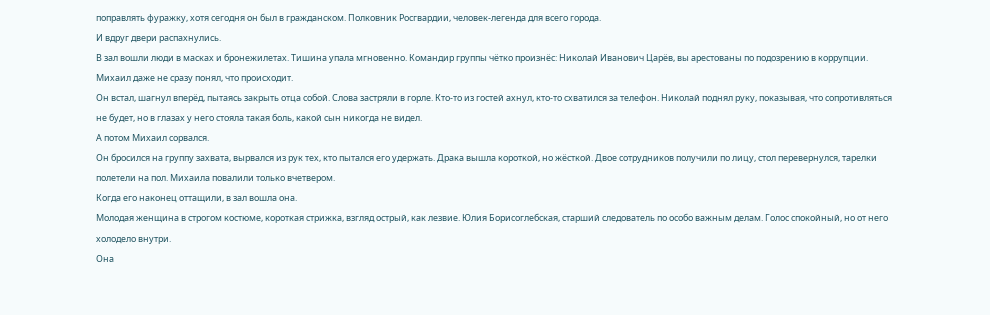поправлять фуражку, хотя сегодня он был в гражданском. Полковник Росгвардии, человек-легенда для всего города.
И вдруг двери распахнулись.
В зал вошли люди в масках и бронежилетах. Тишина упала мгновенно. Командир группы чётко произнёс: Николай Иванович Царёв, вы арестованы по подозрению в коррупции.
Михаил даже не сразу понял, что происходит.
Он встал, шагнул вперёд, пытаясь закрыть отца собой. Слова застряли в горле. Кто-то из гостей ахнул, кто-то схватился за телефон. Николай поднял руку, показывая, что сопротивляться не будет, но в глазах у него стояла такая боль, какой сын никогда не видел.
А потом Михаил сорвался.
Он бросился на группу захвата, вырвался из рук тех, кто пытался его удержать. Драка вышла короткой, но жёсткой. Двое сотрудников получили по лицу, стол перевернулся, тарелки полетели на пол. Михаила повалили только вчетвером.
Когда его наконец оттащили, в зал вошла она.
Молодая женщина в строгом костюме, короткая стрижка, взгляд острый, как лезвие. Юлия Борисоглебская, старший следователь по особо важным делам. Голос спокойный, но от него холодело внутри.
Она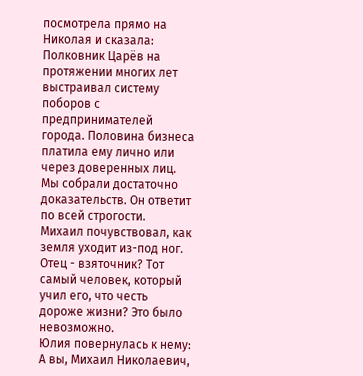посмотрела прямо на Николая и сказала:
Полковник Царёв на протяжении многих лет выстраивал систему поборов с предпринимателей города. Половина бизнеса платила ему лично или через доверенных лиц. Мы собрали достаточно доказательств. Он ответит по всей строгости.
Михаил почувствовал, как земля уходит из-под ног.
Отец - взяточник? Тот самый человек, который учил его, что честь дороже жизни? Это было невозможно.
Юлия повернулась к нему:
А вы, Михаил Николаевич,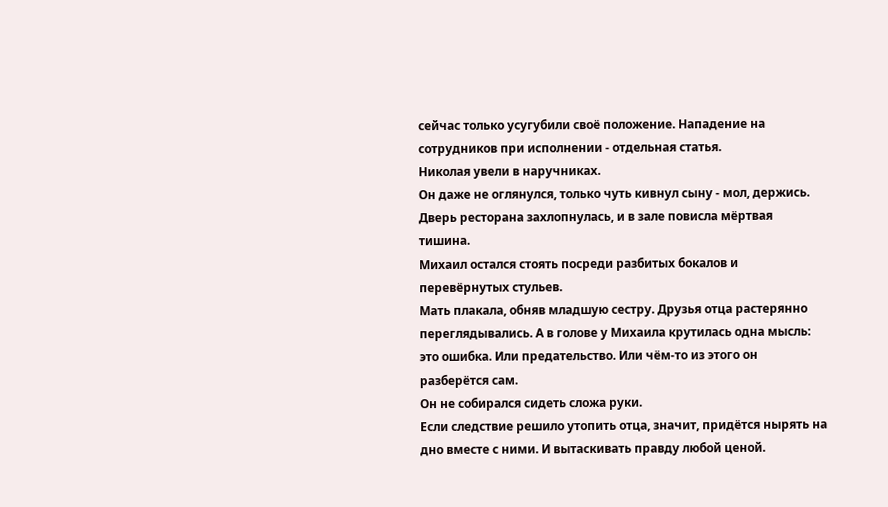сейчас только усугубили своё положение. Нападение на сотрудников при исполнении - отдельная статья.
Николая увели в наручниках.
Он даже не оглянулся, только чуть кивнул сыну - мол, держись. Дверь ресторана захлопнулась, и в зале повисла мёртвая тишина.
Михаил остался стоять посреди разбитых бокалов и перевёрнутых стульев.
Мать плакала, обняв младшую сестру. Друзья отца растерянно переглядывались. А в голове у Михаила крутилась одна мысль: это ошибка. Или предательство. Или чём-то из этого он разберётся сам.
Он не собирался сидеть сложа руки.
Если следствие решило утопить отца, значит, придётся нырять на дно вместе с ними. И вытаскивать правду любой ценой.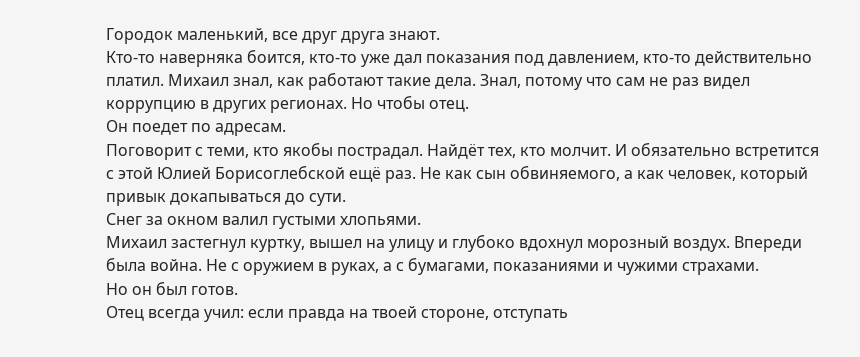Городок маленький, все друг друга знают.
Кто-то наверняка боится, кто-то уже дал показания под давлением, кто-то действительно платил. Михаил знал, как работают такие дела. Знал, потому что сам не раз видел коррупцию в других регионах. Но чтобы отец.
Он поедет по адресам.
Поговорит с теми, кто якобы пострадал. Найдёт тех, кто молчит. И обязательно встретится с этой Юлией Борисоглебской ещё раз. Не как сын обвиняемого, а как человек, который привык докапываться до сути.
Снег за окном валил густыми хлопьями.
Михаил застегнул куртку, вышел на улицу и глубоко вдохнул морозный воздух. Впереди была война. Не с оружием в руках, а с бумагами, показаниями и чужими страхами.
Но он был готов.
Отец всегда учил: если правда на твоей стороне, отступать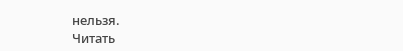нельзя.
Читать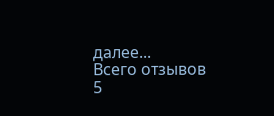далее...
Всего отзывов
5